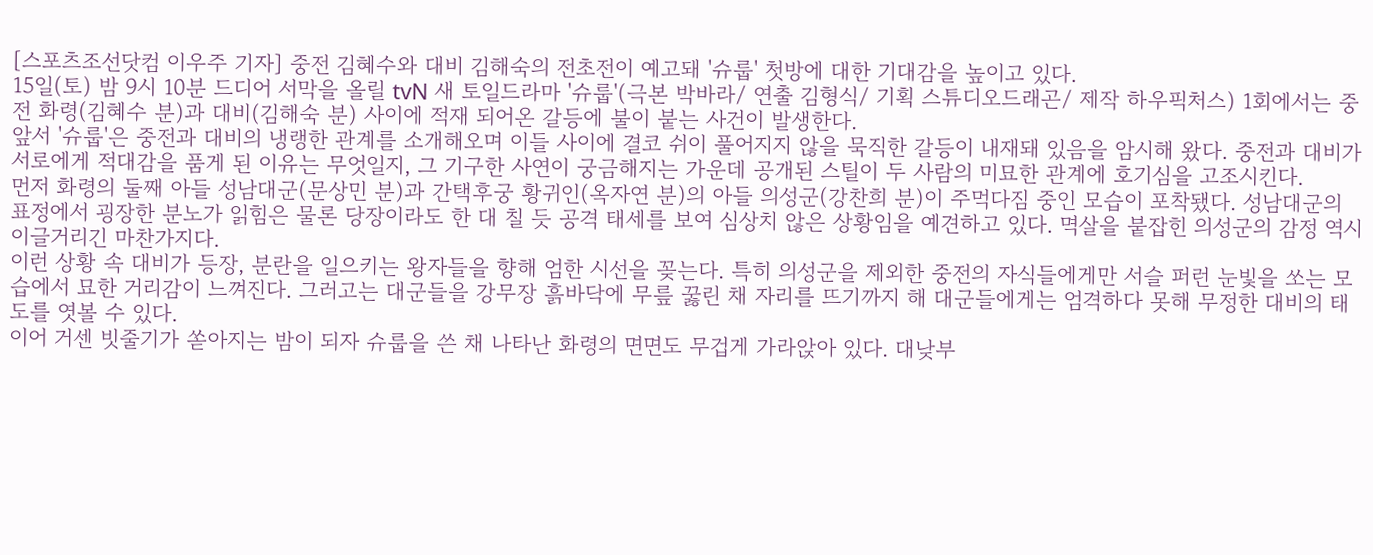[스포츠조선닷컴 이우주 기자] 중전 김혜수와 대비 김해숙의 전초전이 예고돼 '슈룹' 첫방에 대한 기대감을 높이고 있다.
15일(토) 밤 9시 10분 드디어 서막을 올릴 tvN 새 토일드라마 '슈룹'(극본 박바라/ 연출 김형식/ 기획 스튜디오드래곤/ 제작 하우픽처스) 1회에서는 중전 화령(김혜수 분)과 대비(김해숙 분) 사이에 적재 되어온 갈등에 불이 붙는 사건이 발생한다.
앞서 '슈룹'은 중전과 대비의 냉랭한 관계를 소개해오며 이들 사이에 결코 쉬이 풀어지지 않을 묵직한 갈등이 내재돼 있음을 암시해 왔다. 중전과 대비가 서로에게 적대감을 품게 된 이유는 무엇일지, 그 기구한 사연이 궁금해지는 가운데 공개된 스틸이 두 사람의 미묘한 관계에 호기심을 고조시킨다.
먼저 화령의 둘째 아들 성남대군(문상민 분)과 간택후궁 황귀인(옥자연 분)의 아들 의성군(강찬희 분)이 주먹다짐 중인 모습이 포착됐다. 성남대군의 표정에서 굉장한 분노가 읽힘은 물론 당장이라도 한 대 칠 듯 공격 태세를 보여 심상치 않은 상황임을 예견하고 있다. 멱살을 붙잡힌 의성군의 감정 역시 이글거리긴 마찬가지다.
이런 상황 속 대비가 등장, 분란을 일으키는 왕자들을 향해 엄한 시선을 꽂는다. 특히 의성군을 제외한 중전의 자식들에게만 서슬 퍼런 눈빛을 쏘는 모습에서 묘한 거리감이 느껴진다. 그러고는 대군들을 강무장 흙바닥에 무릎 꿇린 채 자리를 뜨기까지 해 대군들에게는 엄격하다 못해 무정한 대비의 태도를 엿볼 수 있다.
이어 거센 빗줄기가 쏟아지는 밤이 되자 슈룹을 쓴 채 나타난 화령의 면면도 무겁게 가라앉아 있다. 대낮부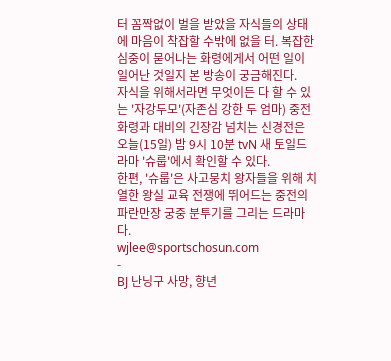터 꼼짝없이 벌을 받았을 자식들의 상태에 마음이 착잡할 수밖에 없을 터. 복잡한 심중이 묻어나는 화령에게서 어떤 일이 일어난 것일지 본 방송이 궁금해진다.
자식을 위해서라면 무엇이든 다 할 수 있는 '자강두모'(자존심 강한 두 엄마) 중전 화령과 대비의 긴장감 넘치는 신경전은 오늘(15일) 밤 9시 10분 tvN 새 토일드라마 '슈룹'에서 확인할 수 있다.
한편, '슈룹'은 사고뭉치 왕자들을 위해 치열한 왕실 교육 전쟁에 뛰어드는 중전의 파란만장 궁중 분투기를 그리는 드라마다.
wjlee@sportschosun.com
-
BJ 난닝구 사망, 향년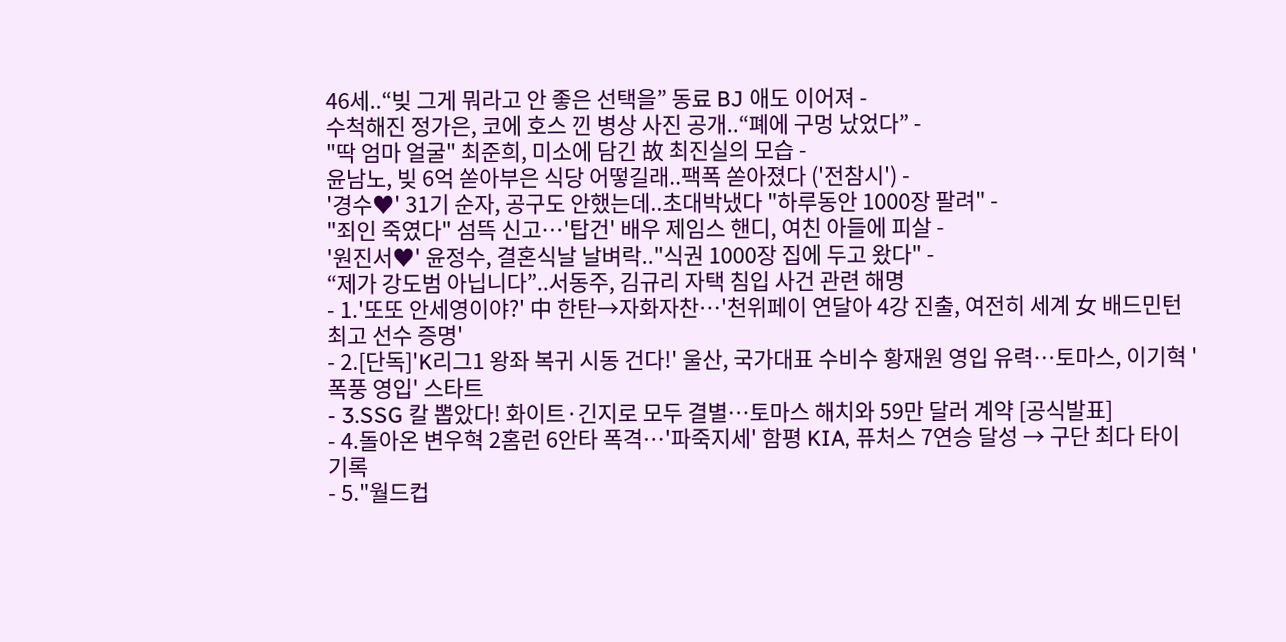46세..“빚 그게 뭐라고 안 좋은 선택을” 동료 BJ 애도 이어져 -
수척해진 정가은, 코에 호스 낀 병상 사진 공개..“폐에 구멍 났었다” -
"딱 엄마 얼굴" 최준희, 미소에 담긴 故 최진실의 모습 -
윤남노, 빚 6억 쏟아부은 식당 어떻길래..팩폭 쏟아졌다 ('전참시') -
'경수♥' 31기 순자, 공구도 안했는데..초대박냈다 "하루동안 1000장 팔려" -
"죄인 죽였다" 섬뜩 신고…'탑건' 배우 제임스 핸디, 여친 아들에 피살 -
'원진서♥' 윤정수, 결혼식날 날벼락.."식권 1000장 집에 두고 왔다" -
“제가 강도범 아닙니다”..서동주, 김규리 자택 침입 사건 관련 해명
- 1.'또또 안세영이야?' 中 한탄→자화자찬…'천위페이 연달아 4강 진출, 여전히 세계 女 배드민턴 최고 선수 증명'
- 2.[단독]'K리그1 왕좌 복귀 시동 건다!' 울산, 국가대표 수비수 황재원 영입 유력…토마스, 이기혁 '폭풍 영입' 스타트
- 3.SSG 칼 뽑았다! 화이트·긴지로 모두 결별…토마스 해치와 59만 달러 계약 [공식발표]
- 4.돌아온 변우혁 2홈런 6안타 폭격…'파죽지세' 함평 KIA, 퓨처스 7연승 달성 → 구단 최다 타이 기록
- 5."월드컵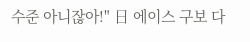수준 아니잖아!" 日 에이스 구보 다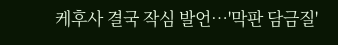케후사 결국 작심 발언…'막판 담금질'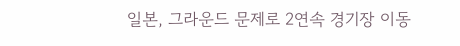일본, 그라운드 문제로 2연속 경기장 이동